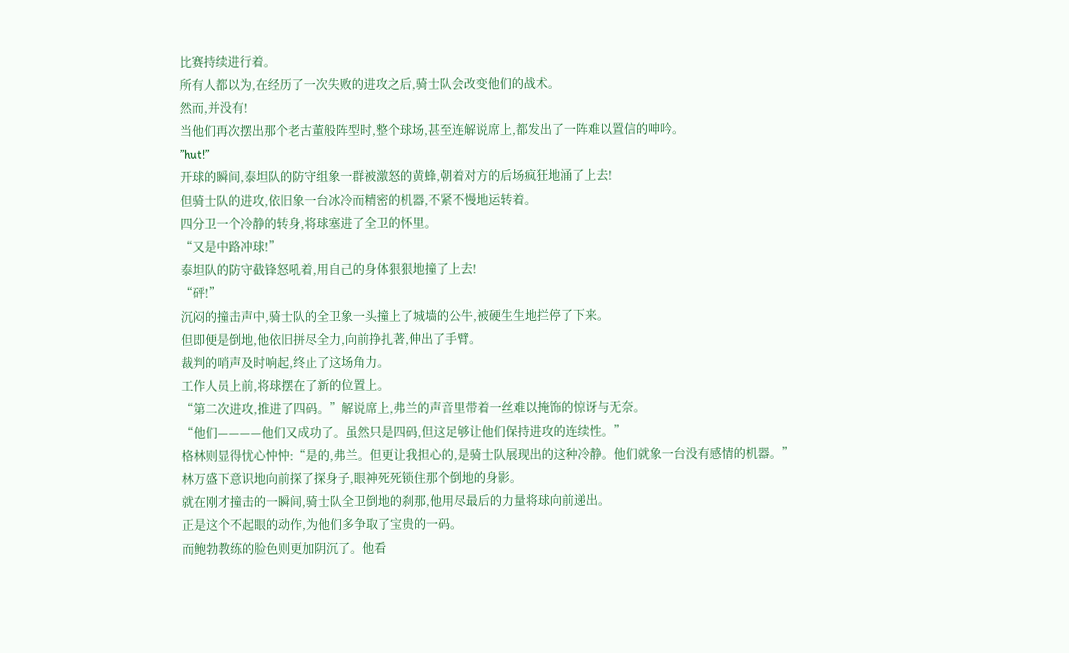比赛持续进行着。
所有人都以为,在经历了一次失败的进攻之后,骑士队会改变他们的战术。
然而,并没有!
当他们再次摆出那个老古董般阵型时,整个球场,甚至连解说席上,都发出了一阵难以置信的呻吟。
”hut!”
开球的瞬间,泰坦队的防守组象一群被激怒的黄蜂,朝着对方的后场疯狂地涌了上去!
但骑士队的进攻,依旧象一台冰冷而精密的机器,不紧不慢地运转着。
四分卫一个冷静的转身,将球塞进了全卫的怀里。
“又是中路冲球!”
泰坦队的防守截锋怒吼着,用自己的身体狠狠地撞了上去!
“砰!”
沉闷的撞击声中,骑士队的全卫象一头撞上了城墙的公牛,被硬生生地拦停了下来。
但即便是倒地,他依旧拼尽全力,向前挣扎著,伸出了手臂。
裁判的哨声及时响起,终止了这场角力。
工作人员上前,将球摆在了新的位置上。
“第二次进攻,推进了四码。”解说席上,弗兰的声音里带着一丝难以掩饰的惊讶与无奈。
“他们————他们又成功了。虽然只是四码,但这足够让他们保持进攻的连续性。”
格林则显得忧心忡忡:“是的,弗兰。但更让我担心的,是骑士队展现出的这种冷静。他们就象一台没有感情的机器。”
林万盛下意识地向前探了探身子,眼神死死锁住那个倒地的身影。
就在刚才撞击的一瞬间,骑士队全卫倒地的刹那,他用尽最后的力量将球向前递出。
正是这个不起眼的动作,为他们多争取了宝贵的一码。
而鲍勃教练的脸色则更加阴沉了。他看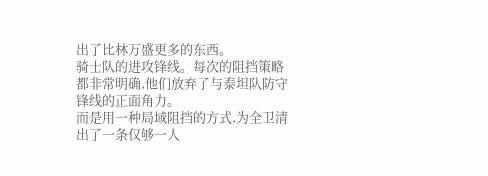出了比林万盛更多的东西。
骑士队的进攻锋线。每次的阻挡策略都非常明确,他们放弃了与泰坦队防守锋线的正面角力。
而是用一种局域阻挡的方式,为全卫清出了一条仅够一人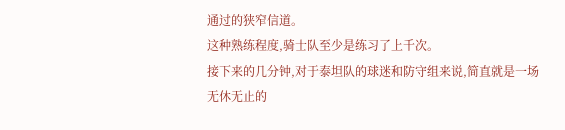通过的狭窄信道。
这种熟练程度,骑士队至少是练习了上千次。
接下来的几分钟,对于泰坦队的球迷和防守组来说,简直就是一场无休无止的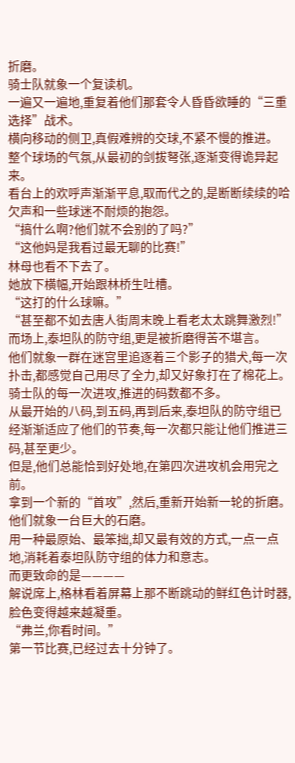折磨。
骑士队就象一个复读机。
一遍又一遍地,重复着他们那套令人昏昏欲睡的“三重选择”战术。
横向移动的侧卫,真假难辨的交球,不紧不慢的推进。
整个球场的气氛,从最初的剑拔弩张,逐渐变得诡异起来。
看台上的欢呼声渐渐平息,取而代之的,是断断续续的哈欠声和一些球迷不耐烦的抱怨。
“搞什么啊?他们就不会别的了吗?”
“这他妈是我看过最无聊的比赛!”
林母也看不下去了。
她放下横幅,开始跟林桥生吐槽。
“这打的什么球嘛。”
“甚至都不如去唐人街周末晚上看老太太跳舞激烈!”
而场上,泰坦队的防守组,更是被折磨得苦不堪言。
他们就象一群在迷宫里追逐着三个影子的猎犬,每一次扑击,都感觉自己用尽了全力,却又好象打在了棉花上。
骑士队的每一次进攻,推进的码数都不多。
从最开始的八码,到五码,再到后来,泰坦队的防守组已经渐渐适应了他们的节奏,每一次都只能让他们推进三码,甚至更少。
但是,他们总能恰到好处地,在第四次进攻机会用完之前。
拿到一个新的“首攻”,然后,重新开始新一轮的折磨。
他们就象一台巨大的石磨。
用一种最原始、最笨拙,却又最有效的方式,一点一点地,消耗着泰坦队防守组的体力和意志。
而更致命的是————
解说席上,格林看着屏幕上那不断跳动的鲜红色计时器,脸色变得越来越凝重。
“弗兰,你看时间。”
第一节比赛,已经过去十分钟了。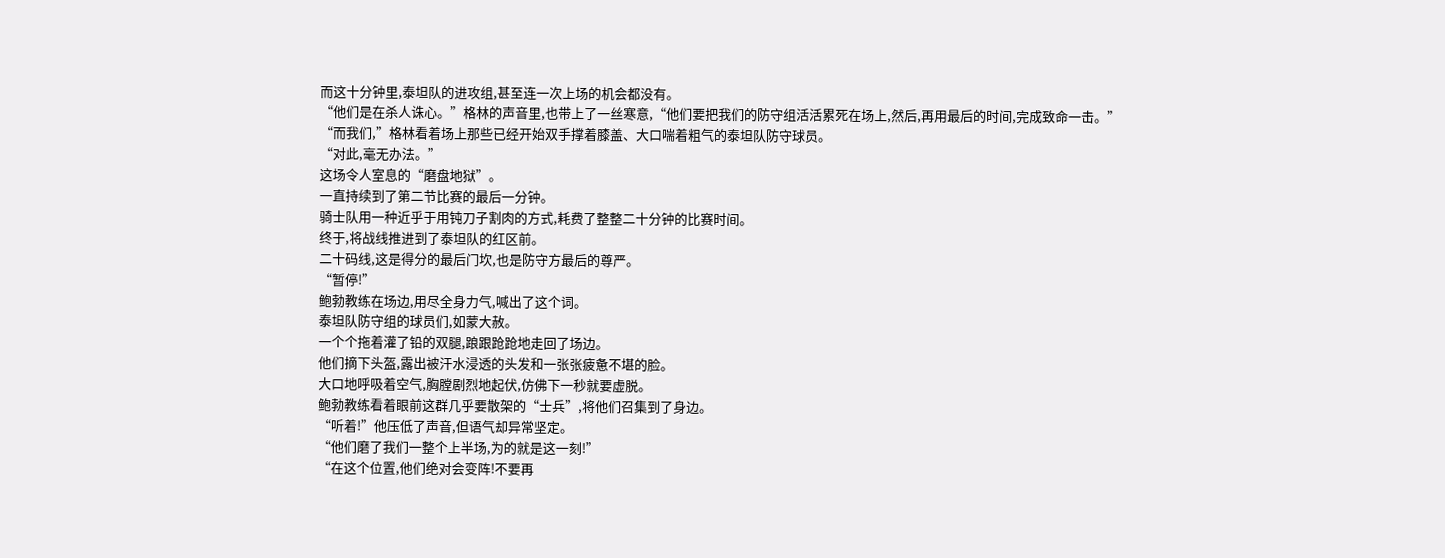而这十分钟里,泰坦队的进攻组,甚至连一次上场的机会都没有。
“他们是在杀人诛心。”格林的声音里,也带上了一丝寒意,“他们要把我们的防守组活活累死在场上,然后,再用最后的时间,完成致命一击。”
“而我们,”格林看着场上那些已经开始双手撑着膝盖、大口喘着粗气的泰坦队防守球员。
“对此,毫无办法。”
这场令人室息的“磨盘地狱”。
一直持续到了第二节比赛的最后一分钟。
骑士队用一种近乎于用钝刀子割肉的方式,耗费了整整二十分钟的比赛时间。
终于,将战线推进到了泰坦队的红区前。
二十码线,这是得分的最后门坎,也是防守方最后的尊严。
“暂停!”
鲍勃教练在场边,用尽全身力气,喊出了这个词。
泰坦队防守组的球员们,如蒙大赦。
一个个拖着灌了铅的双腿,踉跟跄跄地走回了场边。
他们摘下头盔,露出被汗水浸透的头发和一张张疲惫不堪的脸。
大口地呼吸着空气,胸膛剧烈地起伏,仿佛下一秒就要虚脱。
鲍勃教练看着眼前这群几乎要散架的“士兵”,将他们召集到了身边。
“听着!”他压低了声音,但语气却异常坚定。
“他们磨了我们一整个上半场,为的就是这一刻!”
“在这个位置,他们绝对会变阵!不要再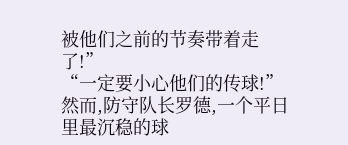被他们之前的节奏带着走了!”
“一定要小心他们的传球!”
然而,防守队长罗德,一个平日里最沉稳的球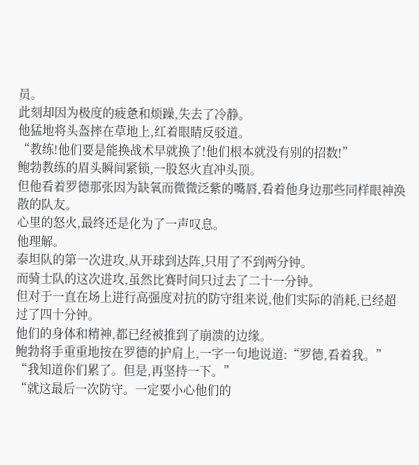员。
此刻却因为极度的疲惫和烦躁,失去了冷静。
他猛地将头盔摔在草地上,红着眼睛反驳道。
“教练!他们要是能换战术早就换了!他们根本就没有别的招数!”
鲍勃教练的眉头瞬间紧锁,一股怒火直冲头顶。
但他看着罗德那张因为缺氧而微微泛紫的嘴唇,看着他身边那些同样眼神涣散的队友。
心里的怒火,最终还是化为了一声叹息。
他理解。
泰坦队的第一次进攻,从开球到达阵,只用了不到两分钟。
而骑士队的这次进攻,虽然比赛时间只过去了二十一分钟。
但对于一直在场上进行高强度对抗的防守组来说,他们实际的消耗,已经超过了四十分钟。
他们的身体和精神,都已经被推到了崩溃的边缘。
鲍勃将手重重地按在罗德的护肩上,一字一句地说道:“罗德,看着我。”
“我知道你们累了。但是,再坚持一下。”
“就这最后一次防守。一定要小心他们的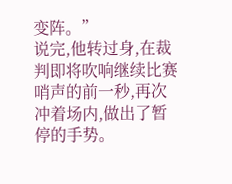变阵。”
说完,他转过身,在裁判即将吹响继续比赛哨声的前一秒,再次冲着场内,做出了暂停的手势。